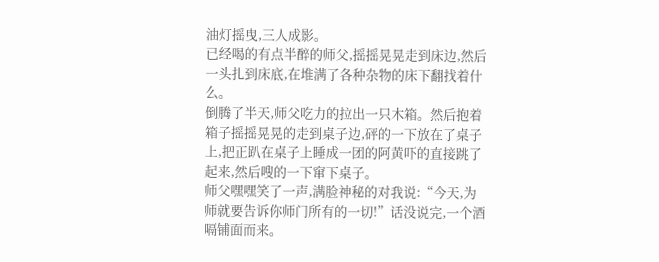油灯摇曳,三人成影。
已经喝的有点半醉的师父,摇摇晃晃走到床边,然后一头扎到床底,在堆满了各种杂物的床下翻找着什么。
倒腾了半天,师父吃力的拉出一只木箱。然后抱着箱子摇摇晃晃的走到桌子边,砰的一下放在了桌子上,把正趴在桌子上睡成一团的阿黄吓的直接跳了起来,然后嗖的一下窜下桌子。
师父嘿嘿笑了一声,满脸神秘的对我说:“今天,为师就要告诉你师门所有的一切!”话没说完,一个酒嗝铺面而来。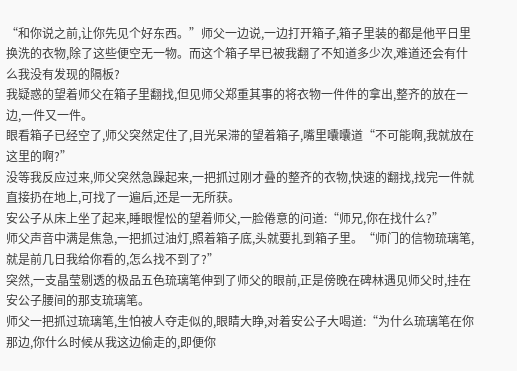“和你说之前,让你先见个好东西。”师父一边说,一边打开箱子,箱子里装的都是他平日里换洗的衣物,除了这些便空无一物。而这个箱子早已被我翻了不知道多少次,难道还会有什么我没有发现的隔板?
我疑惑的望着师父在箱子里翻找,但见师父郑重其事的将衣物一件件的拿出,整齐的放在一边,一件又一件。
眼看箱子已经空了,师父突然定住了,目光呆滞的望着箱子,嘴里囔囔道“不可能啊,我就放在这里的啊?”
没等我反应过来,师父突然急躁起来,一把抓过刚才叠的整齐的衣物,快速的翻找,找完一件就直接扔在地上,可找了一遍后,还是一无所获。
安公子从床上坐了起来,睡眼惺忪的望着师父,一脸倦意的问道:“师兄,你在找什么?”
师父声音中满是焦急,一把抓过油灯,照着箱子底,头就要扎到箱子里。“师门的信物琉璃笔,就是前几日我给你看的,怎么找不到了?”
突然,一支晶莹剔透的极品五色琉璃笔伸到了师父的眼前,正是傍晚在碑林遇见师父时,挂在安公子腰间的那支琉璃笔。
师父一把抓过琉璃笔,生怕被人夺走似的,眼睛大睁,对着安公子大喝道:“为什么琉璃笔在你那边,你什么时候从我这边偷走的,即便你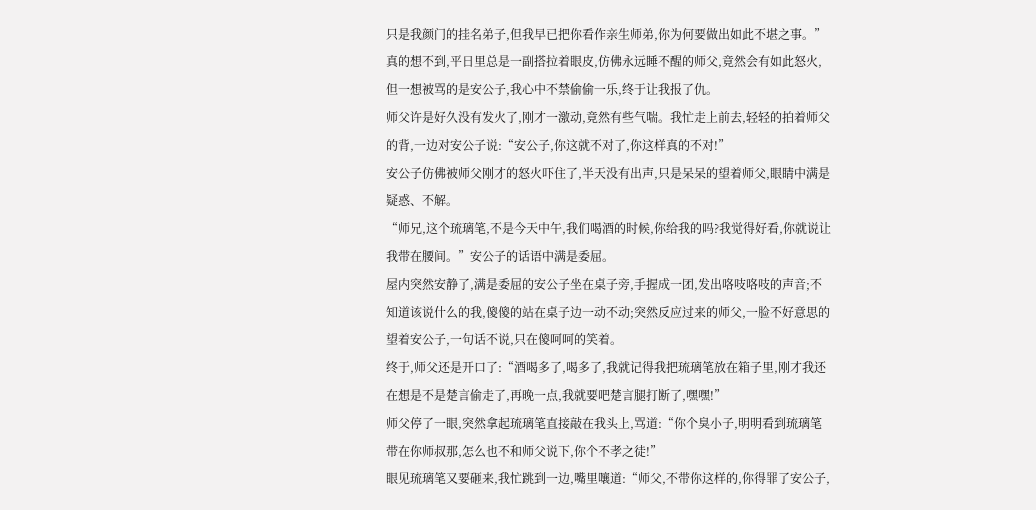只是我颜门的挂名弟子,但我早已把你看作亲生师弟,你为何要做出如此不堪之事。”
真的想不到,平日里总是一副搭拉着眼皮,仿佛永远睡不醒的师父,竟然会有如此怒火,但一想被骂的是安公子,我心中不禁偷偷一乐,终于让我报了仇。
师父许是好久没有发火了,刚才一激动,竟然有些气喘。我忙走上前去,轻轻的拍着师父的背,一边对安公子说:“安公子,你这就不对了,你这样真的不对!”
安公子仿佛被师父刚才的怒火吓住了,半天没有出声,只是呆呆的望着师父,眼睛中满是疑惑、不解。
“师兄,这个琉璃笔,不是今天中午,我们喝酒的时候,你给我的吗?我觉得好看,你就说让我带在腰间。”安公子的话语中满是委屈。
屋内突然安静了,满是委屈的安公子坐在桌子旁,手握成一团,发出咯吱咯吱的声音;不知道该说什么的我,傻傻的站在桌子边一动不动;突然反应过来的师父,一脸不好意思的望着安公子,一句话不说,只在傻呵呵的笑着。
终于,师父还是开口了:“酒喝多了,喝多了,我就记得我把琉璃笔放在箱子里,刚才我还在想是不是楚言偷走了,再晚一点,我就要吧楚言腿打断了,嘿嘿!”
师父停了一眼,突然拿起琉璃笔直接敲在我头上,骂道:“你个臭小子,明明看到琉璃笔带在你师叔那,怎么也不和师父说下,你个不孝之徒!”
眼见琉璃笔又要砸来,我忙跳到一边,嘴里嚷道:“师父,不带你这样的,你得罪了安公子,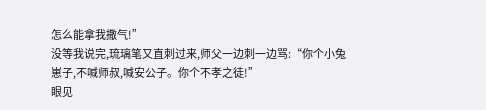怎么能拿我撒气!”
没等我说完,琉璃笔又直刺过来,师父一边刺一边骂:“你个小兔崽子,不喊师叔,喊安公子。你个不孝之徒!”
眼见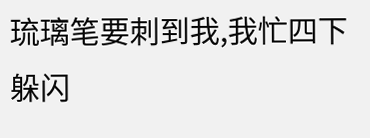琉璃笔要刺到我,我忙四下躲闪